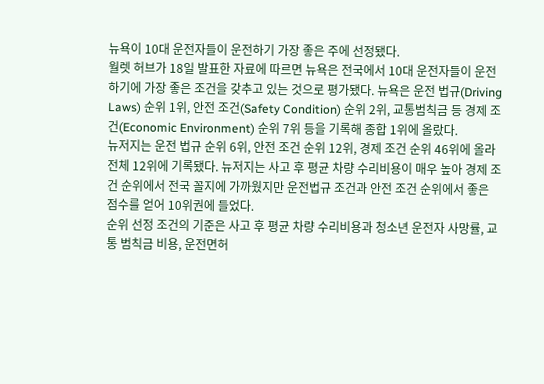뉴욕이 10대 운전자들이 운전하기 가장 좋은 주에 선정됐다.
월렛 허브가 18일 발표한 자료에 따르면 뉴욕은 전국에서 10대 운전자들이 운전하기에 가장 좋은 조건을 갖추고 있는 것으로 평가됐다. 뉴욕은 운전 법규(Driving Laws) 순위 1위, 안전 조건(Safety Condition) 순위 2위, 교통범칙금 등 경제 조건(Economic Environment) 순위 7위 등을 기록해 종합 1위에 올랐다.
뉴저지는 운전 법규 순위 6위, 안전 조건 순위 12위, 경제 조건 순위 46위에 올라 전체 12위에 기록됐다. 뉴저지는 사고 후 평균 차량 수리비용이 매우 높아 경제 조건 순위에서 전국 꼴지에 가까웠지만 운전법규 조건과 안전 조건 순위에서 좋은 점수를 얻어 10위권에 들었다.
순위 선정 조건의 기준은 사고 후 평균 차량 수리비용과 청소년 운전자 사망률, 교통 범칙금 비용, 운전면허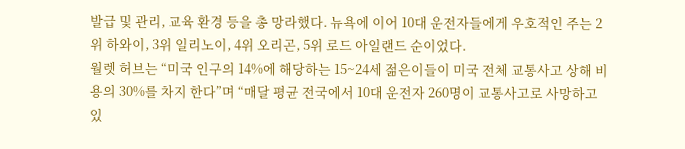발급 및 관리, 교육 환경 등을 총 망라했다. 뉴욕에 이어 10대 운전자들에게 우호적인 주는 2위 하와이, 3위 일리노이, 4위 오리곤, 5위 로드 아일랜드 순이었다.
월렛 허브는 “미국 인구의 14%에 해당하는 15~24세 젊은이들이 미국 전체 교통사고 상해 비용의 30%를 차지 한다”며 “매달 평균 전국에서 10대 운전자 260명이 교통사고로 사망하고 있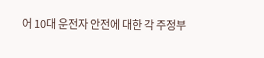어 10대 운전자 안전에 대한 각 주정부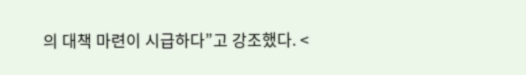의 대책 마련이 시급하다”고 강조했다. <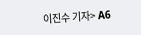이진수 기자> A6